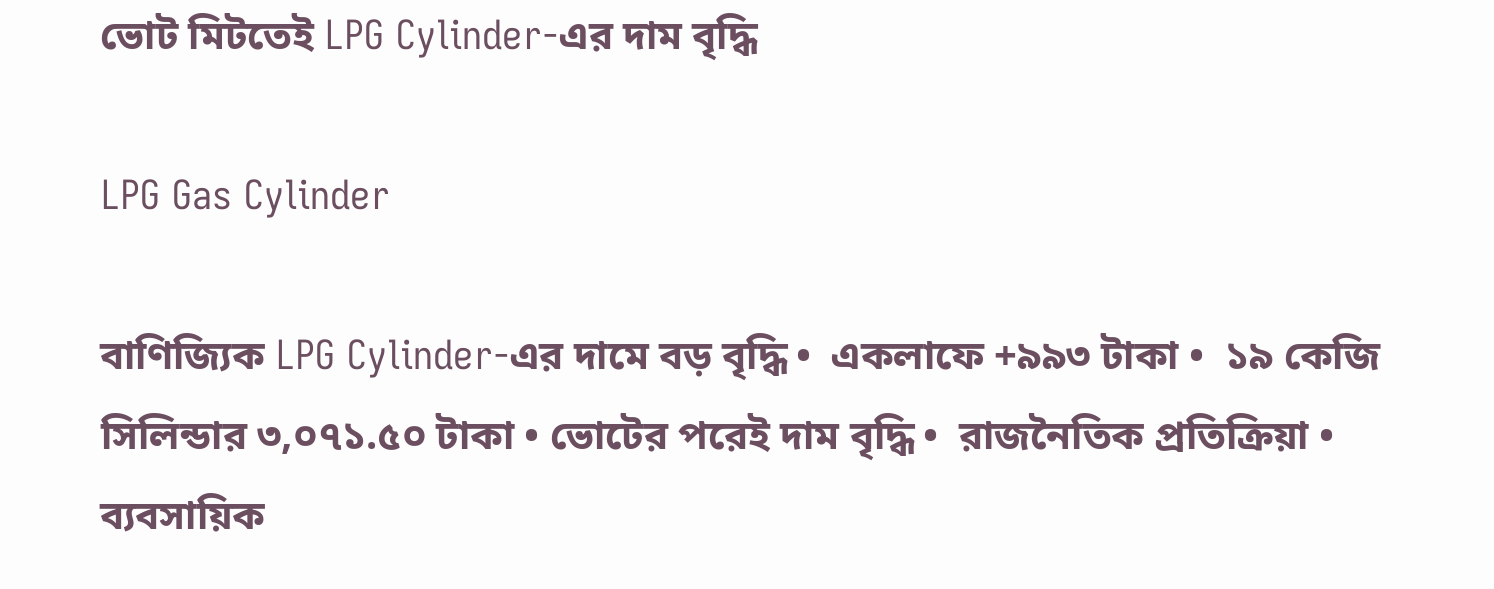ভোট মিটতেই LPG Cylinder-এর দাম বৃদ্ধি

LPG Gas Cylinder

বাণিজ্যিক LPG Cylinder-এর দামে বড় বৃদ্ধি •  একলাফে +৯৯৩ টাকা •  ১৯ কেজি সিলিন্ডার ৩,০৭১.৫০ টাকা • ভোটের পরেই দাম বৃদ্ধি •  রাজনৈতিক প্রতিক্রিয়া •  ব্যবসায়িক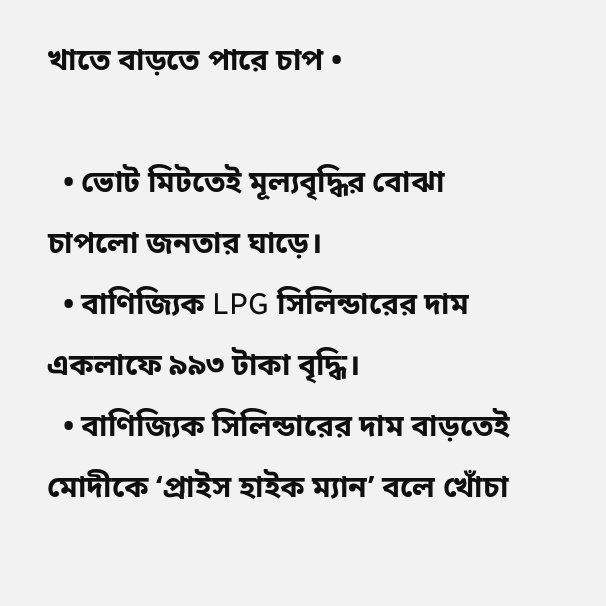খাতে বাড়তে পারে চাপ •

  • ভোট মিটতেই মূল্যবৃদ্ধির বোঝা চাপলো জনতার ঘাড়ে।
  • বাণিজ্যিক LPG সিলিন্ডারের দাম একলাফে ৯৯৩ টাকা বৃদ্ধি।
  • বাণিজ্যিক সিলিন্ডারের দাম বাড়তেই মোদীকে ‘প্রাইস হাইক ম্যান’ বলে খোঁচা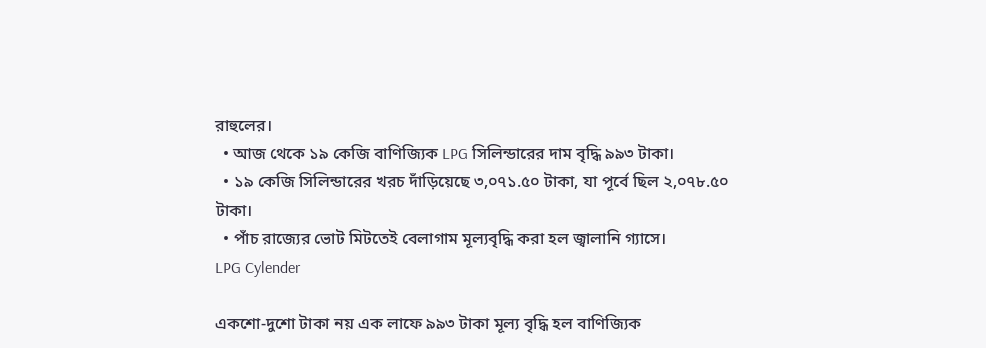রাহুলের।
  • আজ থেকে ১৯ কেজি বাণিজ্যিক LPG সিলিন্ডারের দাম বৃদ্ধি ৯৯৩ টাকা।
  • ১৯ কেজি সিলিন্ডারের খরচ দাঁড়িয়েছে ৩,০৭১.৫০ টাকা, যা পূর্বে ছিল ২,০৭৮.৫০ টাকা।
  • পাঁচ রাজ্যের ভোট মিটতেই বেলাগাম মূল্যবৃদ্ধি করা হল জ্বালানি গ্যাসে।
LPG Cylender

একশো-দুশো টাকা নয় এক লাফে ৯৯৩ টাকা মূল্য বৃদ্ধি হল বাণিজ্যিক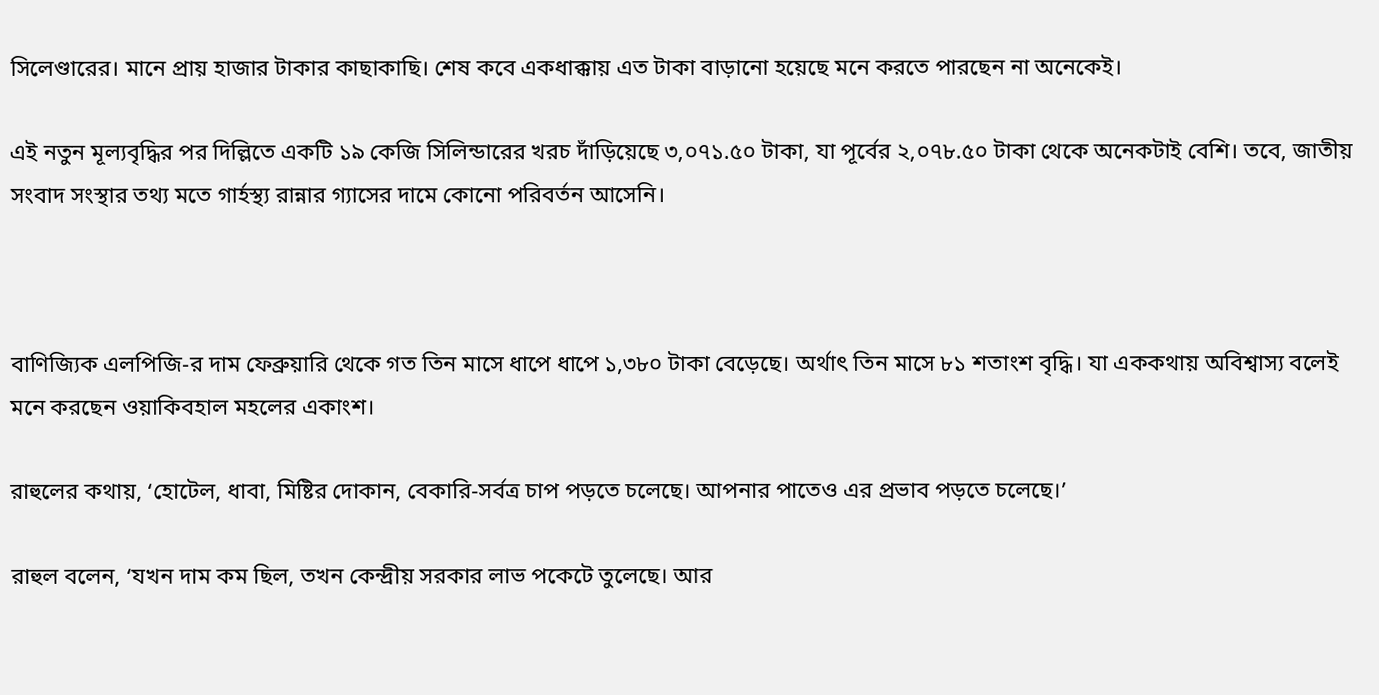সিলেণ্ডারের। মানে প্রায় হাজার টাকার কাছাকাছি। শেষ কবে একধাক্কায় এত টাকা বাড়ানো হয়েছে মনে করতে পারছেন না অনেকেই।

এই নতুন মূল্যবৃদ্ধির পর দিল্লিতে একটি ১৯ কেজি সিলিন্ডারের খরচ দাঁড়িয়েছে ৩,০৭১.৫০ টাকা, যা পূর্বের ২,০৭৮.৫০ টাকা থেকে অনেকটাই বেশি। তবে, জাতীয় সংবাদ সংস্থার তথ্য মতে গার্হস্থ্য রান্নার গ্যাসের দামে কোনো পরিবর্তন আসেনি।



বাণিজ্যিক এলপিজি-র দাম ফেব্রুয়ারি থেকে গত তিন মাসে ধাপে ধাপে ১,৩৮০ টাকা বেড়েছে। অর্থাৎ তিন মাসে ৮১ শতাংশ বৃদ্ধি। যা এককথায় অবিশ্বাস্য বলেই মনে করছেন ওয়াকিবহাল মহলের একাংশ।

রাহুলের কথায়, ‘হোটেল, ধাবা, মিষ্টির দোকান, বেকারি-সর্বত্র চাপ পড়তে চলেছে। আপনার পাতেও এর প্রভাব পড়তে চলেছে।’

রাহুল বলেন, ‘যখন দাম কম ছিল, তখন কেন্দ্রীয় সরকার লাভ পকেটে তুলেছে। আর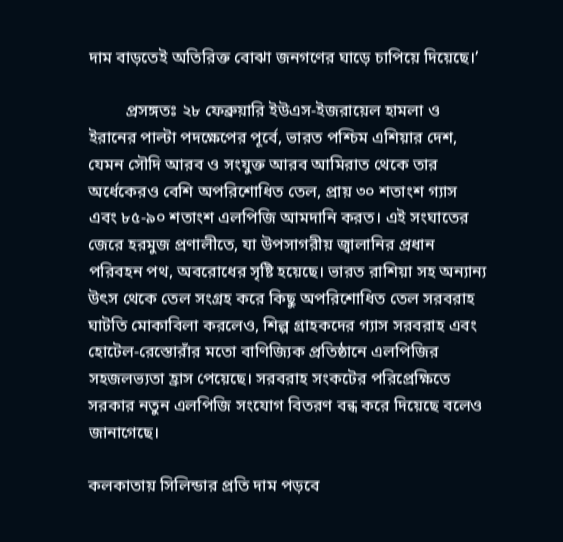দাম বাড়তেই অতিরিক্ত বোঝা জনগণের ঘাড়ে চাপিয়ে দিয়েছে।’

         প্রসঙ্গতঃ ২৮ ফেব্রুয়ারি ইউএস-ইজরায়েল হামলা ও ইরানের পাল্টা পদক্ষেপের পূর্বে, ভারত পশ্চিম এশিয়ার দেশ, যেমন সৌদি আরব ও সংযুক্ত আরব আমিরাত থেকে তার অর্ধেকেরও বেশি অপরিশোধিত তেল, প্রায় ৩০ শতাংশ গ্যাস এবং ৮৫-৯০ শতাংশ এলপিজি আমদানি করত। এই সংঘাতের জেরে হরমুজ প্রণালীতে, যা উপসাগরীয় জ্বালানির প্রধান পরিবহন পথ, অবরোধের সৃষ্টি হয়েছে। ভারত রাশিয়া সহ অন্যান্য উৎস থেকে তেল সংগ্রহ করে কিছু অপরিশোধিত তেল সরবরাহ ঘাটতি মোকাবিলা করলেও, শিল্প গ্রাহকদের গ্যাস সরবরাহ এবং হোটেল-রেস্তোরাঁর মতো বাণিজ্যিক প্রতিষ্ঠানে এলপিজির সহজলভ্যতা হ্রাস পেয়েছে। সরবরাহ সংকটের পরিপ্রেক্ষিতে সরকার নতুন এলপিজি সংযোগ বিতরণ বন্ধ করে দিয়েছে বলেও জানাগেছে।

কলকাতায় সিলিন্ডার প্রতি দাম পড়বে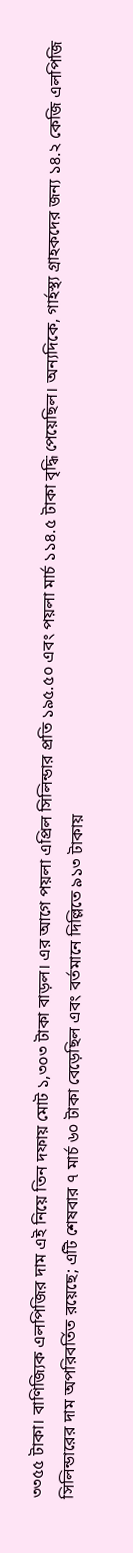৩৩৫৫ টাকা। বাণিজ্যিক এলপিজির দাম এই নিয়ে তিন দফায় মোট ১,৩০৩ টাকা বাড়ল। এর আগে পয়লা এপ্রিল সিলিন্ডার প্রতি ১৯৫.৫০ এবং পয়লা মার্চ ১১৪.৫ টাকা বৃদ্ধি পেয়েছিল। অন্যদিকে, গার্হস্থ্য গ্রাহকদের জন্য ১৪.২ কেজি এলপিজি সিলিন্ডারের দাম অপরিবর্তিত রয়েছে; এটি শেষবার ৭ মার্চ ৬০ টাকা বেড়েছিল এবং বর্তমানে দিল্লিতে ৯১৩ টাকায়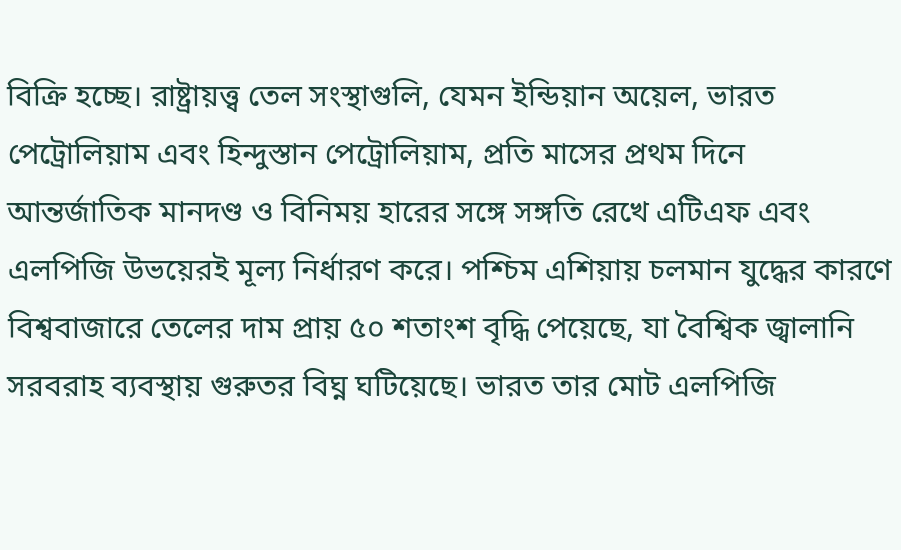বিক্রি হচ্ছে। রাষ্ট্রায়ত্ত্ব তেল সংস্থাগুলি, যেমন ইন্ডিয়ান অয়েল, ভারত পেট্রোলিয়াম এবং হিন্দুস্তান পেট্রোলিয়াম, প্রতি মাসের প্রথম দিনে আন্তর্জাতিক মানদণ্ড ও বিনিময় হারের সঙ্গে সঙ্গতি রেখে এটিএফ এবং এলপিজি উভয়েরই মূল্য নির্ধারণ করে। পশ্চিম এশিয়ায় চলমান যুদ্ধের কারণে বিশ্ববাজারে তেলের দাম প্রায় ৫০ শতাংশ বৃদ্ধি পেয়েছে, যা বৈশ্বিক জ্বালানি সরবরাহ ব্যবস্থায় গুরুতর বিঘ্ন ঘটিয়েছে। ভারত তার মোট এলপিজি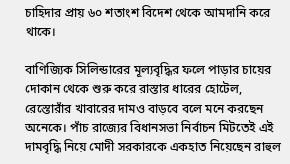চাহিদার প্রায় ৬০ শতাংশ বিদেশ থেকে আমদানি করে থাকে।

বাণিজ্যিক সিলিন্ডারের মূল্যবৃদ্ধির ফলে পাড়ার চায়ের দোকান থেকে শুরু করে রাস্তার ধারের হোটেল, রেস্তোরাঁর খাবারের দামও বাড়বে বলে মনে করছেন অনেকে। পাঁচ রাজ্যের বিধানসভা নির্বাচন মিটতেই এই দামবৃদ্ধি নিয়ে মোদী সরকারকে একহাত নিয়েছেন রাহুল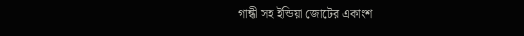গান্ধী সহ ইন্ডিয়া জোটের একাংশ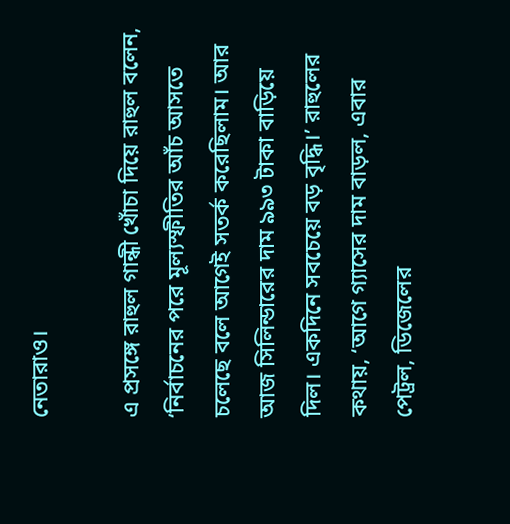নেতারাও।

এ প্রসঙ্গে রাহুল গান্ধী খোঁচা দিয়ে রাহুল বলেন, ‘নির্বাচনের পরে মূল্যস্ফীতির আঁচ আসতে চলেছে বলে আগেই সতর্ক করেছিলাম। আর আজ সিলিন্ডারের দাম ৯৯৩ টাকা বাড়িয়ে দিল। একদিনে সবচেয়ে বড় বৃদ্ধি।’ রাহুলের কথায়, ‘আগে গ্যাসের দাম বাড়ল, এবার পেট্রল, ডিজেলের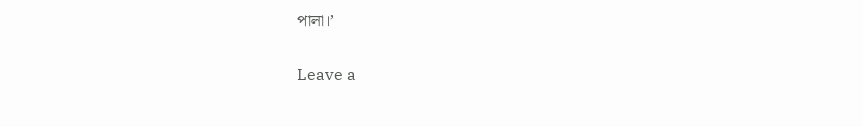পালা।’

Leave a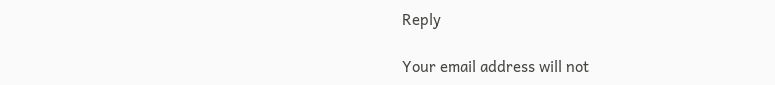Reply

Your email address will not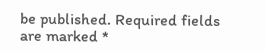be published. Required fields are marked *